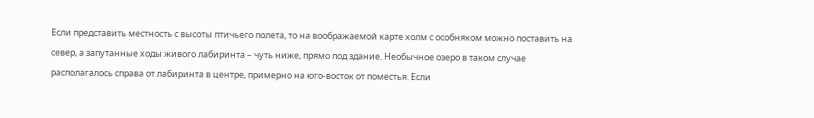Если представить местность с высоты птичьего полета, то на воображаемой карте холм с особняком можно поставить на север, а запутанные ходы живого лабиринта – чуть ниже, прямо под здание. Необычное озеро в таком случае располагалось справа от лабиринта в центре, примерно на юго-восток от поместья. Если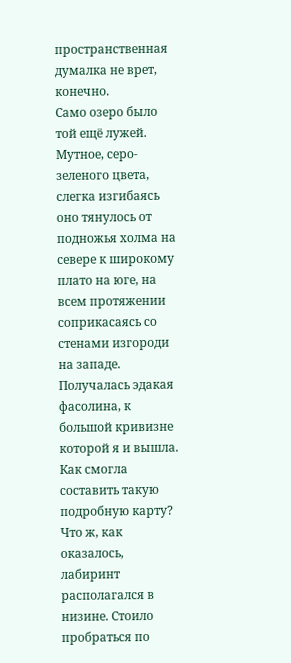пространственная думалка не врет, конечно.
Само озеро было той ещё лужей. Мутное, серо-зеленого цвета, слегка изгибаясь оно тянулось от подножья холма на севере к широкому плато на юге, на всем протяжении соприкасаясь со стенами изгороди на западе. Получалась эдакая фасолина, к большой кривизне которой я и вышла.
Как смогла составить такую подробную карту? Что ж, как оказалось, лабиринт располагался в низине. Стоило пробраться по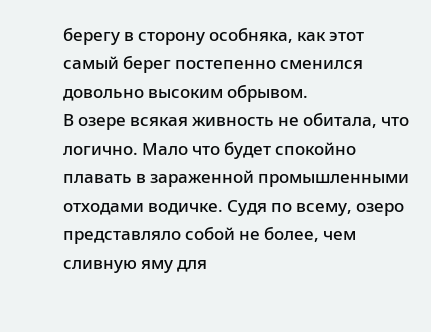берегу в сторону особняка, как этот самый берег постепенно сменился довольно высоким обрывом.
В озере всякая живность не обитала, что логично. Мало что будет спокойно плавать в зараженной промышленными отходами водичке. Судя по всему, озеро представляло собой не более, чем сливную яму для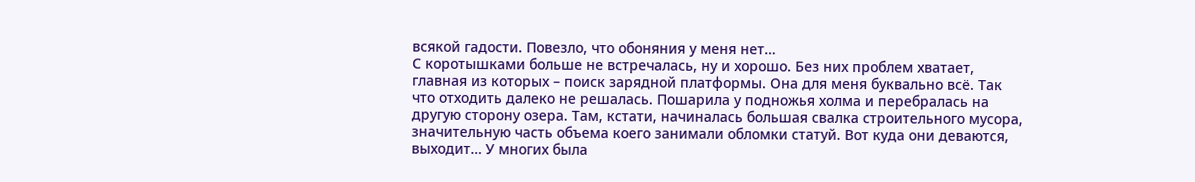всякой гадости. Повезло, что обоняния у меня нет…
С коротышками больше не встречалась, ну и хорошо. Без них проблем хватает, главная из которых – поиск зарядной платформы. Она для меня буквально всё. Так что отходить далеко не решалась. Пошарила у подножья холма и перебралась на другую сторону озера. Там, кстати, начиналась большая свалка строительного мусора, значительную часть объема коего занимали обломки статуй. Вот куда они деваются, выходит… У многих была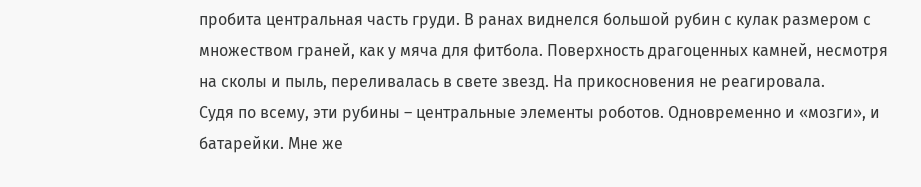пробита центральная часть груди. В ранах виднелся большой рубин с кулак размером с множеством граней, как у мяча для фитбола. Поверхность драгоценных камней, несмотря на сколы и пыль, переливалась в свете звезд. На прикосновения не реагировала.
Судя по всему, эти рубины – центральные элементы роботов. Одновременно и «мозги», и батарейки. Мне же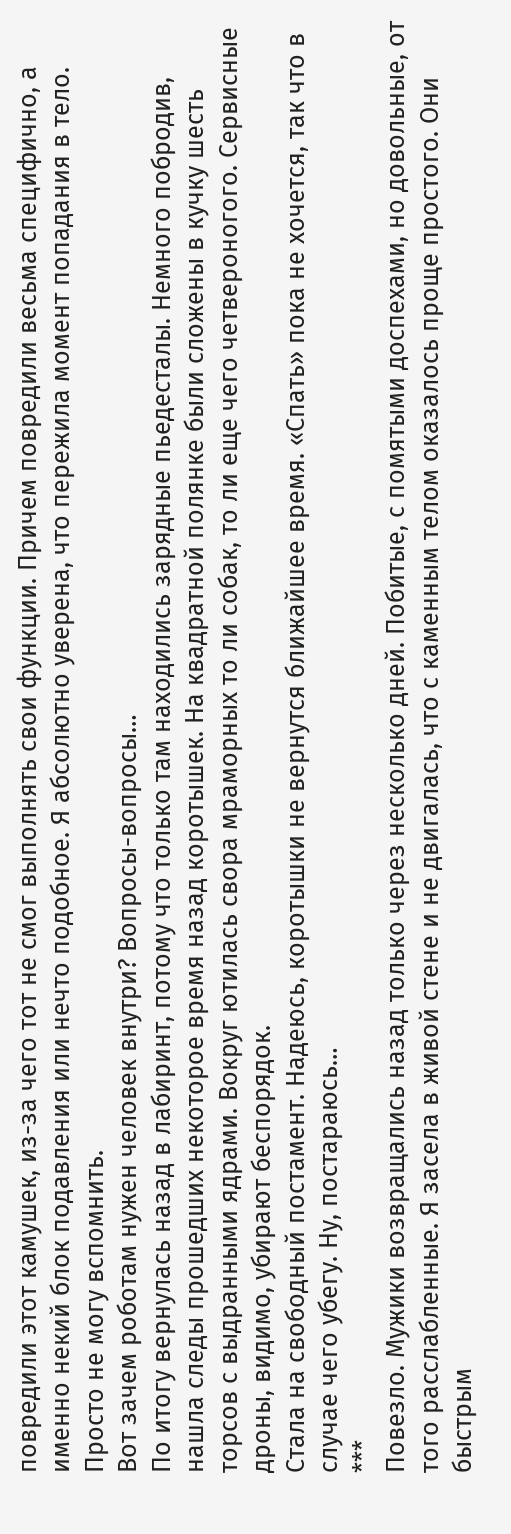повредили этот камушек, из-за чего тот не смог выполнять свои функции. Причем повредили весьма специфично, а именно некий блок подавления или нечто подобное. Я абсолютно уверена, что пережила момент попадания в тело. Просто не могу вспомнить.
Вот зачем роботам нужен человек внутри? Вопросы-вопросы…
По итогу вернулась назад в лабиринт, потому что только там находились зарядные пьедесталы. Немного побродив, нашла следы прошедших некоторое время назад коротышек. На квадратной полянке были сложены в кучку шесть торсов с выдранными ядрами. Вокруг ютилась свора мраморных то ли собак, то ли еще чего четвероногого. Сервисные дроны, видимо, убирают беспорядок.
Стала на свободный постамент. Надеюсь, коротышки не вернутся ближайшее время. «Спать» пока не хочется, так что в случае чего убегу. Ну, постараюсь…
***
Повезло. Мужики возвращались назад только через несколько дней. Побитые, с помятыми доспехами, но довольные, от того расслабленные. Я засела в живой стене и не двигалась, что с каменным телом оказалось проще простого. Они быстрым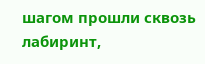шагом прошли сквозь лабиринт,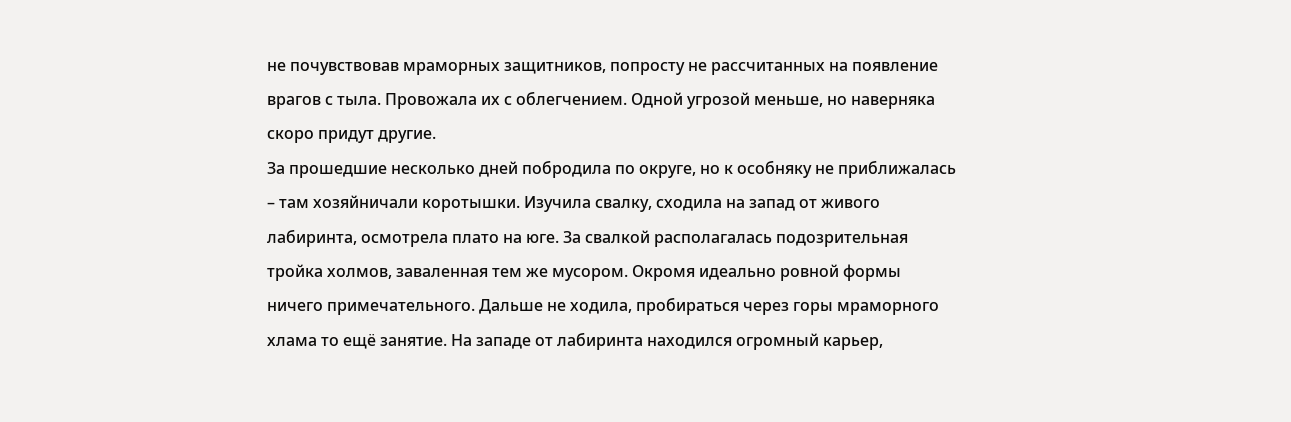не почувствовав мраморных защитников, попросту не рассчитанных на появление врагов с тыла. Провожала их с облегчением. Одной угрозой меньше, но наверняка скоро придут другие.
За прошедшие несколько дней побродила по округе, но к особняку не приближалась – там хозяйничали коротышки. Изучила свалку, сходила на запад от живого лабиринта, осмотрела плато на юге. За свалкой располагалась подозрительная тройка холмов, заваленная тем же мусором. Окромя идеально ровной формы ничего примечательного. Дальше не ходила, пробираться через горы мраморного хлама то ещё занятие. На западе от лабиринта находился огромный карьер,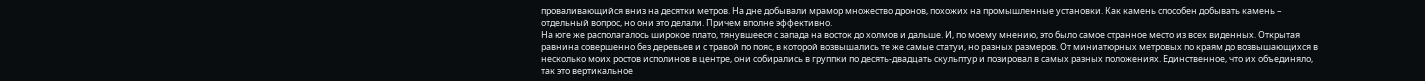проваливающийся вниз на десятки метров. На дне добывали мрамор множество дронов, похожих на промышленные установки. Как камень способен добывать камень – отдельный вопрос, но они это делали. Причем вполне эффективно.
На юге же располагалось широкое плато, тянувшееся с запада на восток до холмов и дальше. И, по моему мнению, это было самое странное место из всех виденных. Открытая равнина совершенно без деревьев и с травой по пояс, в которой возвышались те же самые статуи, но разных размеров. От миниатюрных метровых по краям до возвышающихся в несколько моих ростов исполинов в центре, они собирались в группки по десять-двадцать скульптур и позировал в самых разных положениях. Единственное, что их объединяло, так это вертикальное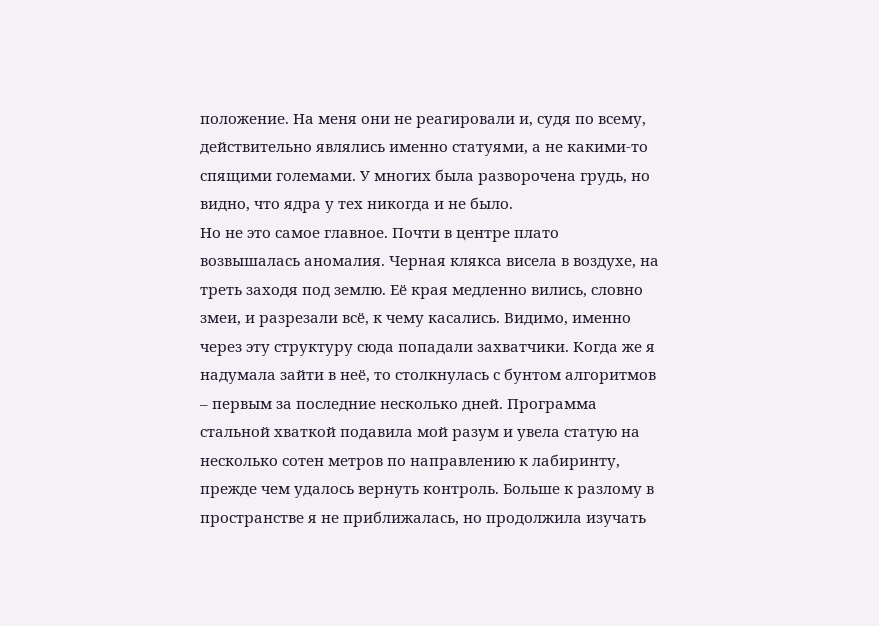положение. На меня они не реагировали и, судя по всему, действительно являлись именно статуями, а не какими-то спящими големами. У многих была разворочена грудь, но видно, что ядра у тех никогда и не было.
Но не это самое главное. Почти в центре плато возвышалась аномалия. Черная клякса висела в воздухе, на треть заходя под землю. Её края медленно вились, словно змеи, и разрезали всё, к чему касались. Видимо, именно через эту структуру сюда попадали захватчики. Когда же я надумала зайти в неё, то столкнулась с бунтом алгоритмов – первым за последние несколько дней. Программа стальной хваткой подавила мой разум и увела статую на несколько сотен метров по направлению к лабиринту, прежде чем удалось вернуть контроль. Больше к разлому в пространстве я не приближалась, но продолжила изучать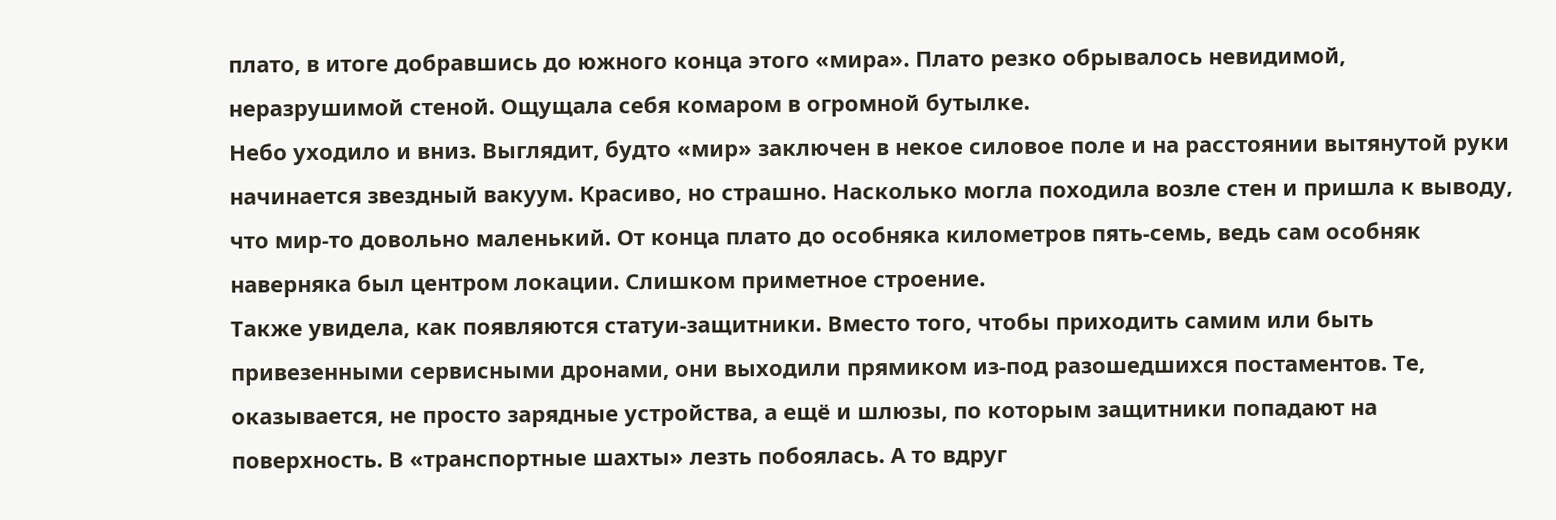плато, в итоге добравшись до южного конца этого «мира». Плато резко обрывалось невидимой, неразрушимой стеной. Ощущала себя комаром в огромной бутылке.
Небо уходило и вниз. Выглядит, будто «мир» заключен в некое силовое поле и на расстоянии вытянутой руки начинается звездный вакуум. Красиво, но страшно. Насколько могла походила возле стен и пришла к выводу, что мир-то довольно маленький. От конца плато до особняка километров пять-семь, ведь сам особняк наверняка был центром локации. Слишком приметное строение.
Также увидела, как появляются статуи-защитники. Вместо того, чтобы приходить самим или быть привезенными сервисными дронами, они выходили прямиком из-под разошедшихся постаментов. Те, оказывается, не просто зарядные устройства, а ещё и шлюзы, по которым защитники попадают на поверхность. В «транспортные шахты» лезть побоялась. А то вдруг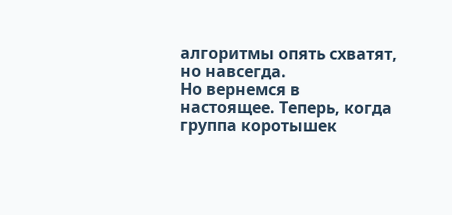алгоритмы опять схватят, но навсегда.
Но вернемся в настоящее. Теперь, когда группа коротышек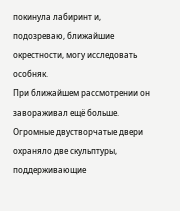покинула лабиринт и, подозреваю, ближайшие окрестности, могу исследовать особняк.
При ближайшем рассмотрении он завораживал ещё больше. Огромные двустворчатые двери охраняло две скульптуры, поддерживающие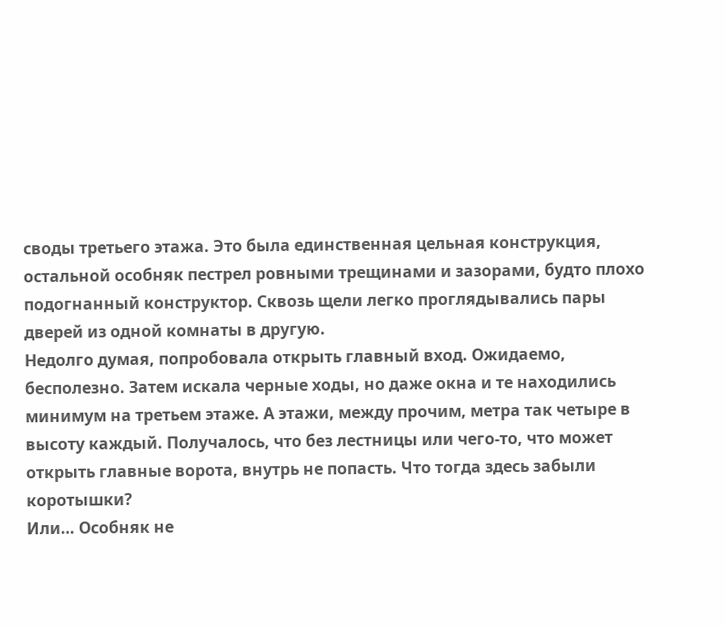своды третьего этажа. Это была единственная цельная конструкция, остальной особняк пестрел ровными трещинами и зазорами, будто плохо подогнанный конструктор. Сквозь щели легко проглядывались пары дверей из одной комнаты в другую.
Недолго думая, попробовала открыть главный вход. Ожидаемо, бесполезно. Затем искала черные ходы, но даже окна и те находились минимум на третьем этаже. А этажи, между прочим, метра так четыре в высоту каждый. Получалось, что без лестницы или чего-то, что может открыть главные ворота, внутрь не попасть. Что тогда здесь забыли коротышки?
Или… Особняк не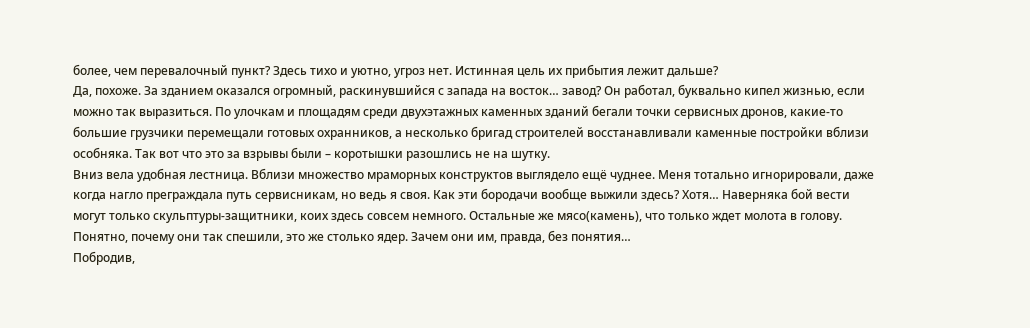более, чем перевалочный пункт? Здесь тихо и уютно, угроз нет. Истинная цель их прибытия лежит дальше?
Да, похоже. За зданием оказался огромный, раскинувшийся с запада на восток… завод? Он работал, буквально кипел жизнью, если можно так выразиться. По улочкам и площадям среди двухэтажных каменных зданий бегали точки сервисных дронов, какие-то большие грузчики перемещали готовых охранников, а несколько бригад строителей восстанавливали каменные постройки вблизи особняка. Так вот что это за взрывы были – коротышки разошлись не на шутку.
Вниз вела удобная лестница. Вблизи множество мраморных конструктов выглядело ещё чуднее. Меня тотально игнорировали, даже когда нагло преграждала путь сервисникам, но ведь я своя. Как эти бородачи вообще выжили здесь? Хотя… Наверняка бой вести могут только скульптуры-защитники, коих здесь совсем немного. Остальные же мясо(камень), что только ждет молота в голову.
Понятно, почему они так спешили, это же столько ядер. Зачем они им, правда, без понятия…
Побродив,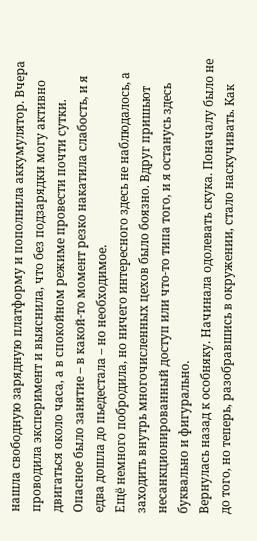нашла свободную зарядную платформу и пополнила аккумулятор. Вчера проводила эксперимент и выяснила, что без подзарядки могу активно двигаться около часа, а в спокойном режиме провести почти сутки. Опасное было занятие – в какой-то момент резко накатила слабость, и я едва дошла до пьедестала – но необходимое.
Ещё немного побродила, но ничего интересного здесь не наблюдалось, а заходить внутрь многочисленных цехов было боязно. Вдруг пришьют несанкционированный доступ или что-то типа того, и я останусь здесь буквально и фигурально.
Вернулась назад к особняку. Начинала одолевать скука. Поначалу было не до того, но теперь, разобравшись в окружении, стало наскучивать. Как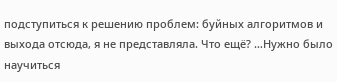подступиться к решению проблем: буйных алгоритмов и выхода отсюда, я не представляла. Что ещё? …Нужно было научиться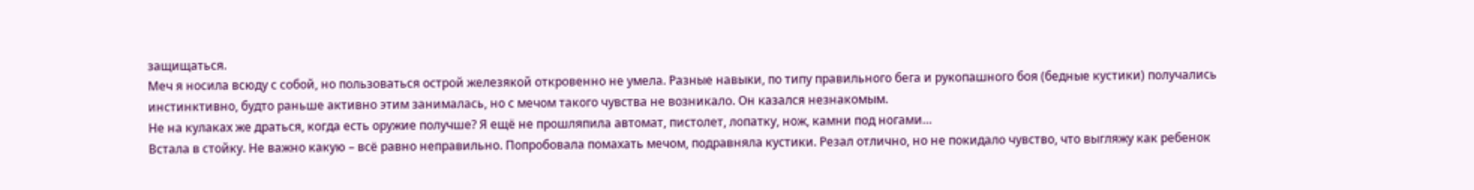защищаться.
Меч я носила всюду с собой, но пользоваться острой железякой откровенно не умела. Разные навыки, по типу правильного бега и рукопашного боя (бедные кустики) получались инстинктивно, будто раньше активно этим занималась, но с мечом такого чувства не возникало. Он казался незнакомым.
Не на кулаках же драться, когда есть оружие получше? Я ещё не прошляпила автомат, пистолет, лопатку, нож, камни под ногами…
Встала в стойку. Не важно какую – всё равно неправильно. Попробовала помахать мечом, подравняла кустики. Резал отлично, но не покидало чувство, что выгляжу как ребенок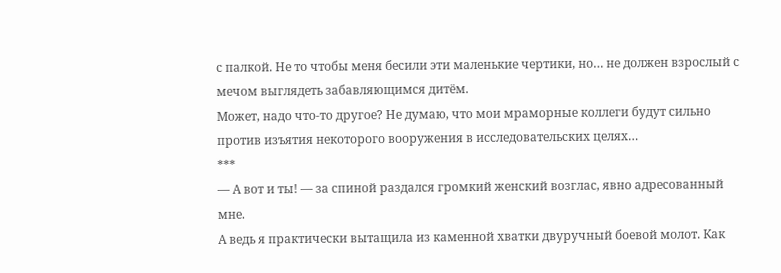с палкой. Не то чтобы меня бесили эти маленькие чертики, но… не должен взрослый с мечом выглядеть забавляющимся дитём.
Может, надо что-то другое? Не думаю, что мои мраморные коллеги будут сильно против изъятия некоторого вооружения в исследовательских целях…
***
— А вот и ты! — за спиной раздался громкий женский возглас, явно адресованный мне.
А ведь я практически вытащила из каменной хватки двуручный боевой молот. Как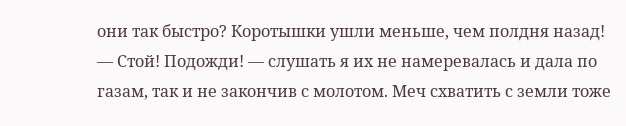они так быстро? Коротышки ушли меньше, чем полдня назад!
— Стой! Подожди! — слушать я их не намеревалась и дала по газам, так и не закончив с молотом. Меч схватить с земли тоже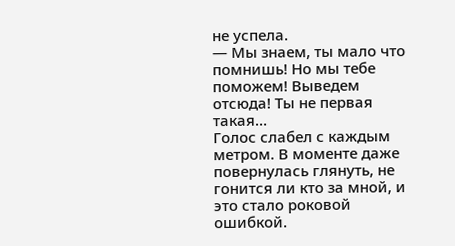не успела.
— Мы знаем, ты мало что помнишь! Но мы тебе поможем! Выведем отсюда! Ты не первая такая…
Голос слабел с каждым метром. В моменте даже повернулась глянуть, не гонится ли кто за мной, и это стало роковой ошибкой.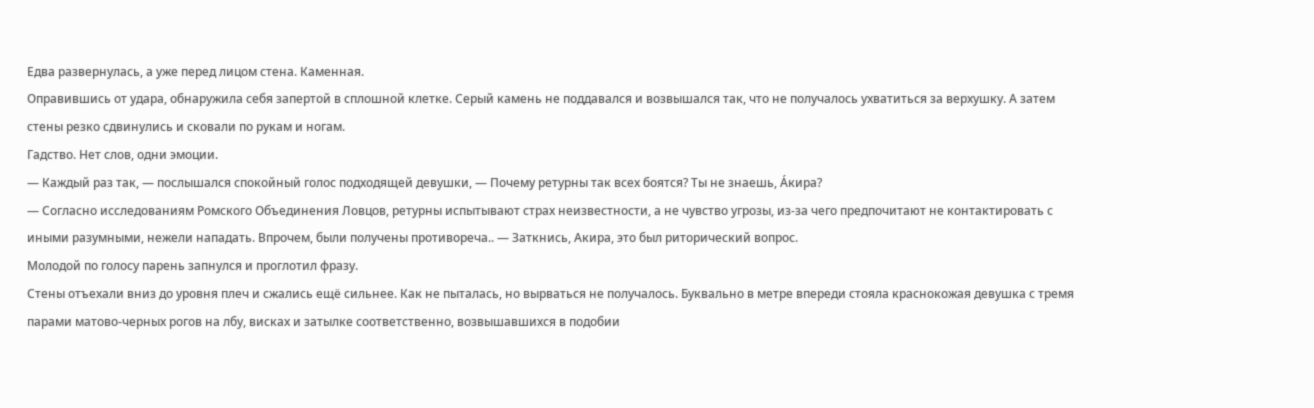Едва развернулась, а уже перед лицом стена. Каменная.
Оправившись от удара, обнаружила себя запертой в сплошной клетке. Серый камень не поддавался и возвышался так, что не получалось ухватиться за верхушку. А затем стены резко сдвинулись и сковали по рукам и ногам.
Гадство. Нет слов, одни эмоции.
— Каждый раз так, — послышался спокойный голос подходящей девушки, — Почему ретурны так всех боятся? Ты не знаешь, А́кира?
— Согласно исследованиям Ромского Объединения Ловцов, ретурны испытывают страх неизвестности, а не чувство угрозы, из-за чего предпочитают не контактировать с иными разумными, нежели нападать. Впрочем, были получены противореча.. — Заткнись, Акира, это был риторический вопрос.
Молодой по голосу парень запнулся и проглотил фразу.
Стены отъехали вниз до уровня плеч и сжались ещё сильнее. Как не пыталась, но вырваться не получалось. Буквально в метре впереди стояла краснокожая девушка с тремя парами матово-черных рогов на лбу, висках и затылке соответственно, возвышавшихся в подобии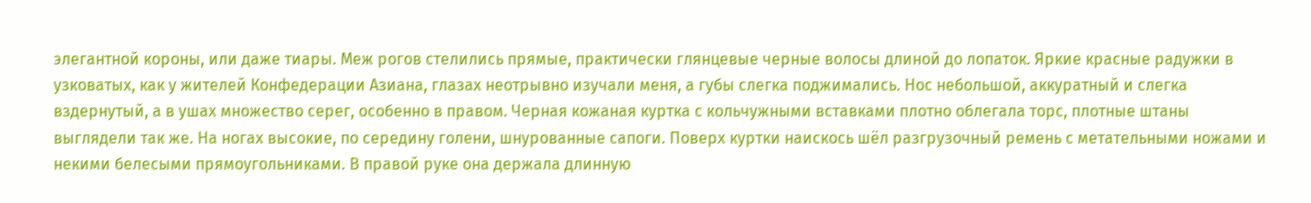элегантной короны, или даже тиары. Меж рогов стелились прямые, практически глянцевые черные волосы длиной до лопаток. Яркие красные радужки в узковатых, как у жителей Конфедерации Азиана, глазах неотрывно изучали меня, а губы слегка поджимались. Нос небольшой, аккуратный и слегка вздернутый, а в ушах множество серег, особенно в правом. Черная кожаная куртка с кольчужными вставками плотно облегала торс, плотные штаны выглядели так же. На ногах высокие, по середину голени, шнурованные сапоги. Поверх куртки наискось шёл разгрузочный ремень с метательными ножами и некими белесыми прямоугольниками. В правой руке она держала длинную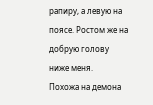рапиру, а левую на поясе. Ростом же на добрую голову ниже меня.
Похожа на демона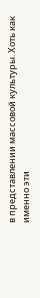в представлении массовой культуры. Хоть как именно эти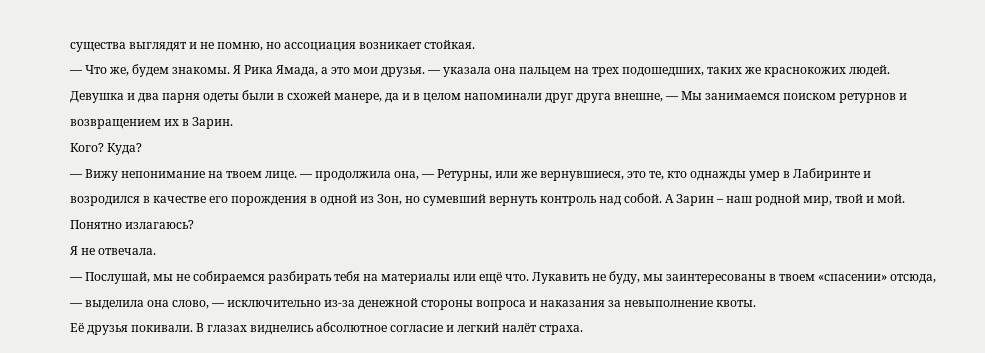существа выглядят и не помню, но ассоциация возникает стойкая.
— Что же, будем знакомы. Я Рика Ямада, а это мои друзья. — указала она пальцем на трех подошедших, таких же краснокожих людей. Девушка и два парня одеты были в схожей манере, да и в целом напоминали друг друга внешне, — Мы занимаемся поиском ретурнов и возвращением их в Зарин.
Кого? Куда?
— Вижу непонимание на твоем лице. — продолжила она, — Ретурны, или же вернувшиеся, это те, кто однажды умер в Лабиринте и возродился в качестве его порождения в одной из Зон, но сумевший вернуть контроль над собой. А Зарин – наш родной мир, твой и мой. Понятно излагаюсь?
Я не отвечала.
— Послушай, мы не собираемся разбирать тебя на материалы или ещё что. Лукавить не буду, мы заинтересованы в твоем «спасении» отсюда, — выделила она слово, — исключительно из-за денежной стороны вопроса и наказания за невыполнение квоты.
Её друзья покивали. В глазах виднелись абсолютное согласие и легкий налёт страха.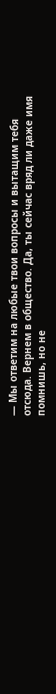— Мы ответим на любые твои вопросы и вытащим тебя отсюда. Вернем в общество. Да, ты сейчас вряд ли даже имя помнишь, но не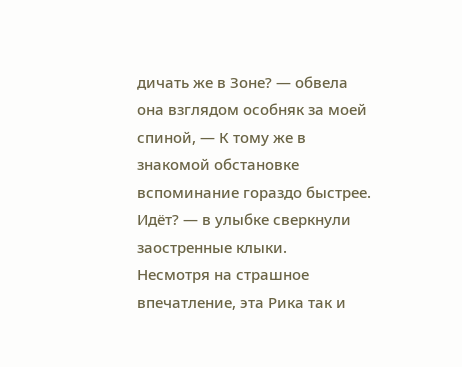дичать же в Зоне? — обвела она взглядом особняк за моей спиной, — К тому же в знакомой обстановке вспоминание гораздо быстрее. Идёт? — в улыбке сверкнули заостренные клыки.
Несмотря на страшное впечатление, эта Рика так и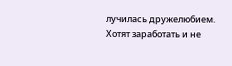лучилась дружелюбием. Хотят заработать и не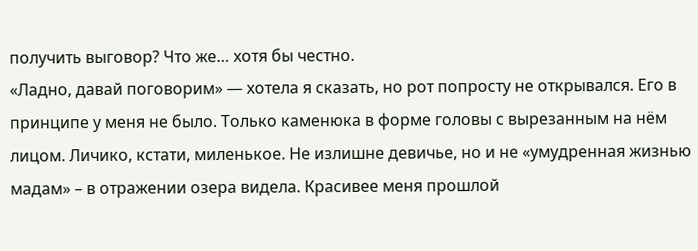получить выговор? Что же… хотя бы честно.
«Ладно, давай поговорим» — хотела я сказать, но рот попросту не открывался. Его в принципе у меня не было. Только каменюка в форме головы с вырезанным на нём лицом. Личико, кстати, миленькое. Не излишне девичье, но и не «умудренная жизнью мадам» – в отражении озера видела. Красивее меня прошлой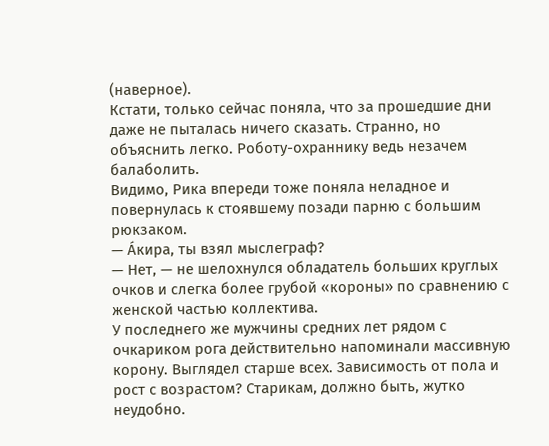(наверное).
Кстати, только сейчас поняла, что за прошедшие дни даже не пыталась ничего сказать. Странно, но объяснить легко. Роботу-охраннику ведь незачем балаболить.
Видимо, Рика впереди тоже поняла неладное и повернулась к стоявшему позади парню с большим рюкзаком.
— А́кира, ты взял мыслеграф?
— Нет, — не шелохнулся обладатель больших круглых очков и слегка более грубой «короны» по сравнению с женской частью коллектива.
У последнего же мужчины средних лет рядом с очкариком рога действительно напоминали массивную корону. Выглядел старше всех. Зависимость от пола и рост с возрастом? Старикам, должно быть, жутко неудобно.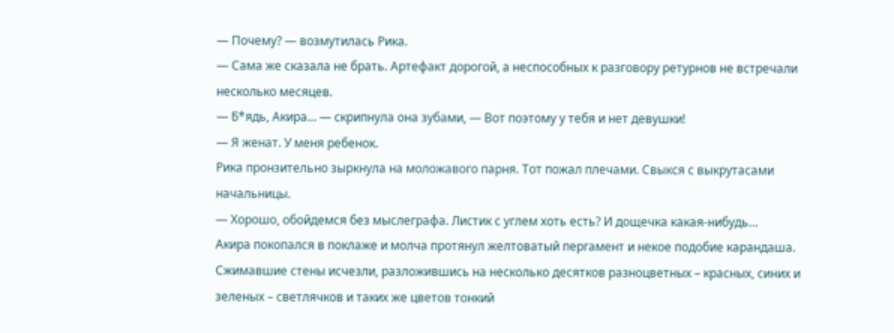— Почему? — возмутилась Рика.
— Сама же сказала не брать. Артефакт дорогой, а неспособных к разговору ретурнов не встречали несколько месяцев.
— Б*ядь, Акира… — скрипнула она зубами, — Вот поэтому у тебя и нет девушки!
— Я женат. У меня ребенок.
Рика пронзительно зыркнула на моложавого парня. Тот пожал плечами. Свыкся с выкрутасами начальницы.
— Хорошо, обойдемся без мыслеграфа. Листик с углем хоть есть? И дощечка какая-нибудь…
Акира покопался в поклаже и молча протянул желтоватый пергамент и некое подобие карандаша.
Сжимавшие стены исчезли, разложившись на несколько десятков разноцветных – красных, синих и зеленых – светлячков и таких же цветов тонкий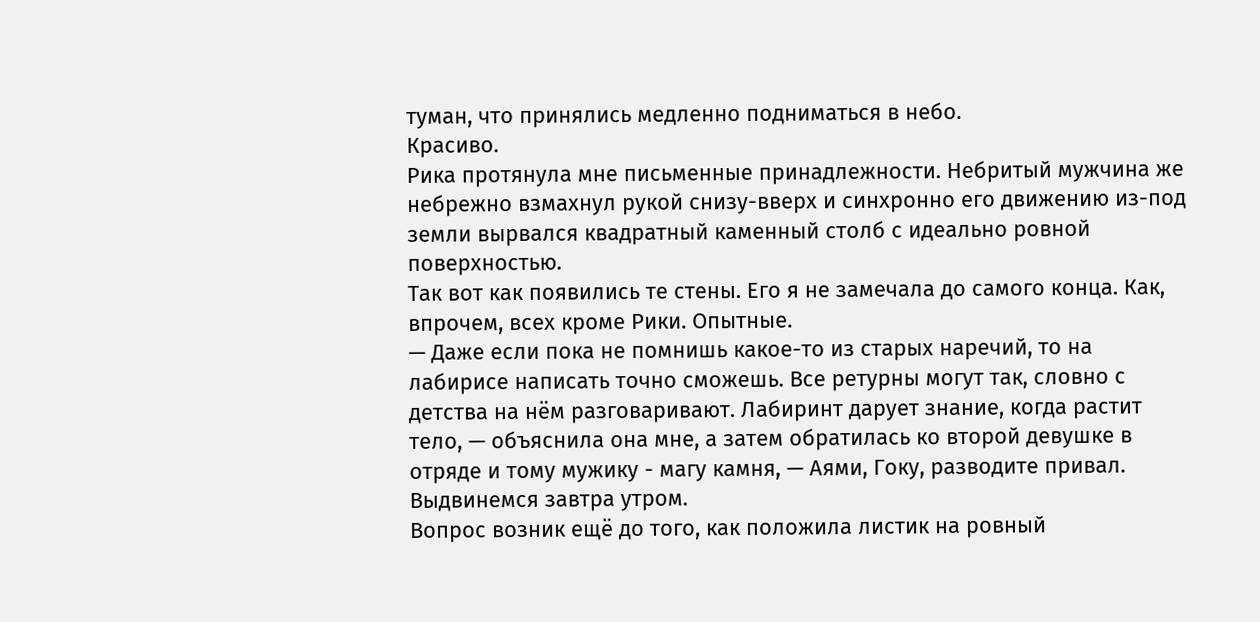туман, что принялись медленно подниматься в небо.
Красиво.
Рика протянула мне письменные принадлежности. Небритый мужчина же небрежно взмахнул рукой снизу-вверх и синхронно его движению из-под земли вырвался квадратный каменный столб с идеально ровной поверхностью.
Так вот как появились те стены. Его я не замечала до самого конца. Как, впрочем, всех кроме Рики. Опытные.
— Даже если пока не помнишь какое-то из старых наречий, то на лабирисе написать точно сможешь. Все ретурны могут так, словно с детства на нём разговаривают. Лабиринт дарует знание, когда растит тело, — объяснила она мне, а затем обратилась ко второй девушке в отряде и тому мужику - магу камня, — Аями, Гоку, разводите привал. Выдвинемся завтра утром.
Вопрос возник ещё до того, как положила листик на ровный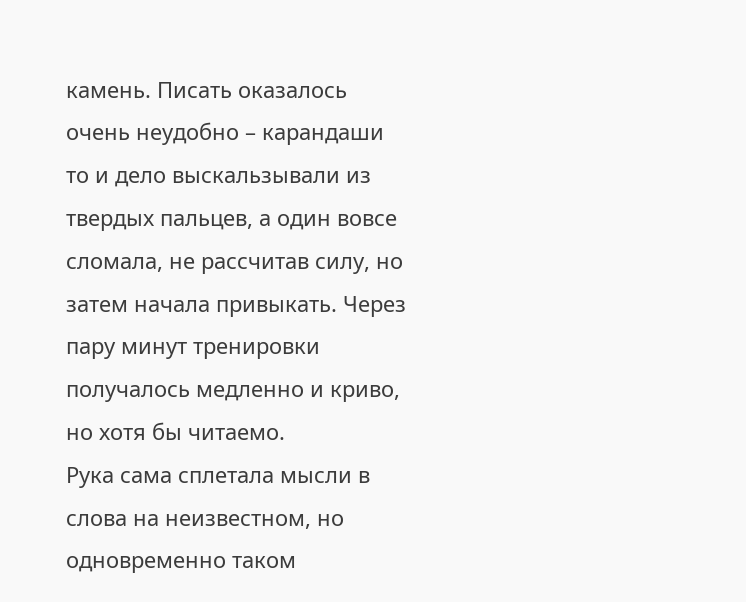камень. Писать оказалось очень неудобно – карандаши то и дело выскальзывали из твердых пальцев, а один вовсе сломала, не рассчитав силу, но затем начала привыкать. Через пару минут тренировки получалось медленно и криво, но хотя бы читаемо.
Рука сама сплетала мысли в слова на неизвестном, но одновременно таком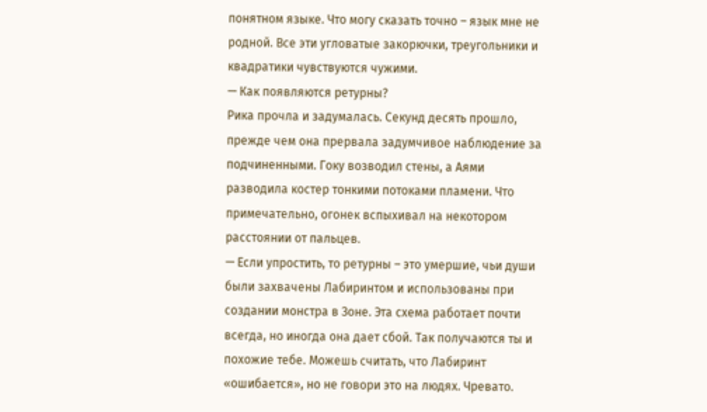понятном языке. Что могу сказать точно – язык мне не родной. Все эти угловатые закорючки, треугольники и квадратики чувствуются чужими.
— Как появляются ретурны?
Рика прочла и задумалась. Секунд десять прошло, прежде чем она прервала задумчивое наблюдение за подчиненными. Гоку возводил стены, а Аями разводила костер тонкими потоками пламени. Что примечательно, огонек вспыхивал на некотором расстоянии от пальцев.
— Если упростить, то ретурны – это умершие, чьи души были захвачены Лабиринтом и использованы при создании монстра в Зоне. Эта схема работает почти всегда, но иногда она дает сбой. Так получаются ты и похожие тебе. Можешь считать, что Лабиринт «ошибается», но не говори это на людях. Чревато.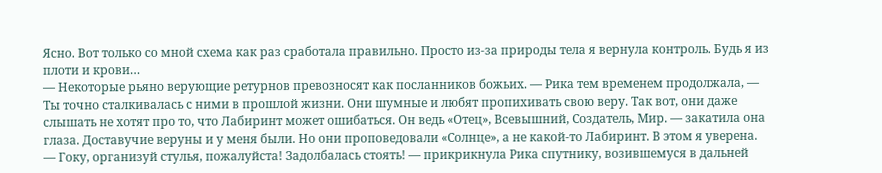Ясно. Вот только со мной схема как раз сработала правильно. Просто из-за природы тела я вернула контроль. Будь я из плоти и крови…
— Некоторые рьяно верующие ретурнов превозносят как посланников божьих. — Рика тем временем продолжала, — Ты точно сталкивалась с ними в прошлой жизни. Они шумные и любят пропихивать свою веру. Так вот, они даже слышать не хотят про то, что Лабиринт может ошибаться. Он ведь «Отец», Всевышний, Создатель, Мир. — закатила она глаза. Доставучие веруны и у меня были. Но они проповедовали «Солнце», а не какой-то Лабиринт. В этом я уверена.
— Гоку, организуй стулья, пожалуйста! Задолбалась стоять! — прикрикнула Рика спутнику, возившемуся в дальней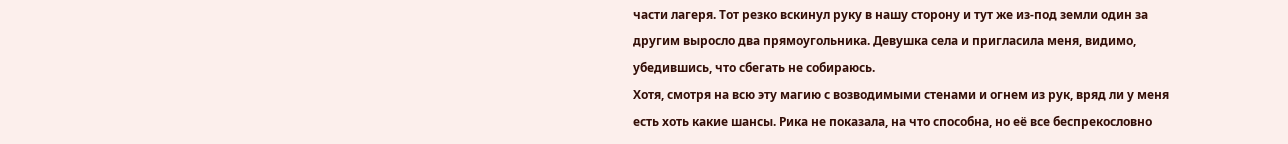части лагеря. Тот резко вскинул руку в нашу сторону и тут же из-под земли один за другим выросло два прямоугольника. Девушка села и пригласила меня, видимо, убедившись, что сбегать не собираюсь.
Хотя, смотря на всю эту магию с возводимыми стенами и огнем из рук, вряд ли у меня есть хоть какие шансы. Рика не показала, на что способна, но её все беспрекословно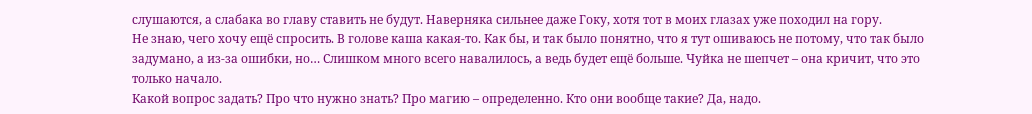слушаются, а слабака во главу ставить не будут. Наверняка сильнее даже Гоку, хотя тот в моих глазах уже походил на гору.
Не знаю, чего хочу ещё спросить. В голове каша какая-то. Как бы, и так было понятно, что я тут ошиваюсь не потому, что так было задумано, а из-за ошибки, но… Слишком много всего навалилось, а ведь будет ещё больше. Чуйка не шепчет – она кричит, что это только начало.
Какой вопрос задать? Про что нужно знать? Про магию – определенно. Кто они вообще такие? Да, надо.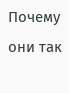Почему они так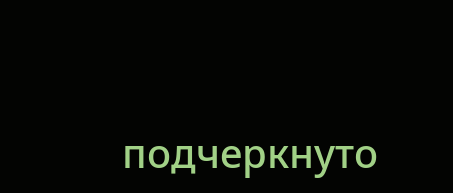подчеркнуто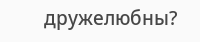дружелюбны?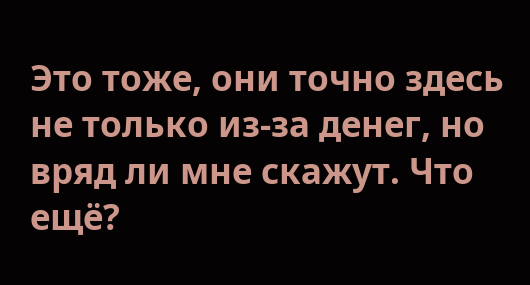Это тоже, они точно здесь не только из-за денег, но вряд ли мне скажут. Что ещё?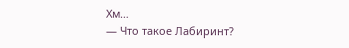Хм…
— Что такое Лабиринт?